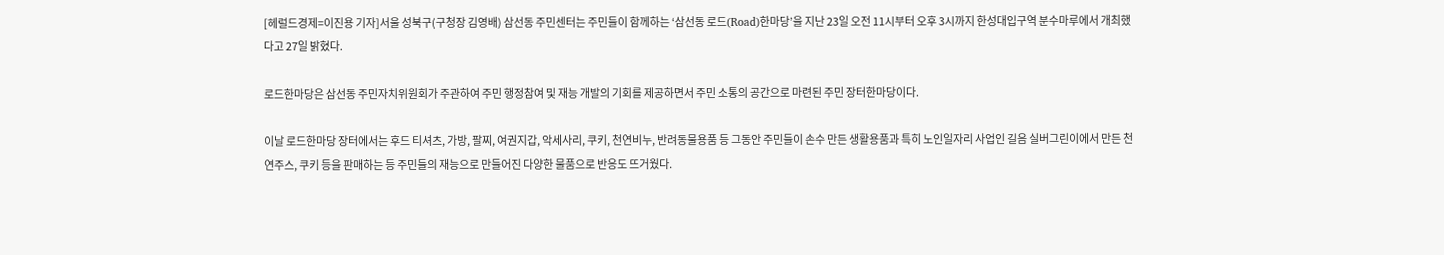[헤럴드경제=이진용 기자]서울 성북구(구청장 김영배) 삼선동 주민센터는 주민들이 함께하는 ‘삼선동 로드(Road)한마당’을 지난 23일 오전 11시부터 오후 3시까지 한성대입구역 분수마루에서 개최했다고 27일 밝혔다.

로드한마당은 삼선동 주민자치위원회가 주관하여 주민 행정참여 및 재능 개발의 기회를 제공하면서 주민 소통의 공간으로 마련된 주민 장터한마당이다.

이날 로드한마당 장터에서는 후드 티셔츠, 가방, 팔찌, 여권지갑, 악세사리, 쿠키, 천연비누, 반려동물용품 등 그동안 주민들이 손수 만든 생활용품과 특히 노인일자리 사업인 길음 실버그린이에서 만든 천연주스, 쿠키 등을 판매하는 등 주민들의 재능으로 만들어진 다양한 물품으로 반응도 뜨거웠다.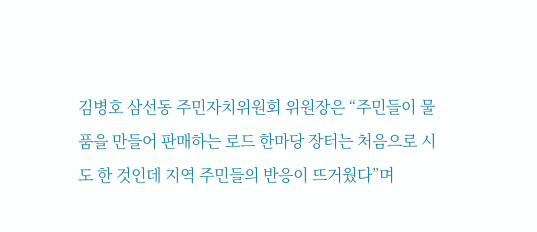김병호 삼선동 주민자치위원회 위원장은 “주민들이 물품을 만들어 판매하는 로드 한마당 장터는 처음으로 시도 한 것인데 지역 주민들의 반응이 뜨거웠다”며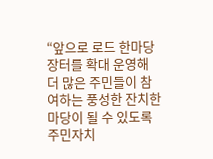“앞으로 로드 한마당 장터를 확대 운영해 더 많은 주민들이 참여하는 풍성한 잔치한마당이 될 수 있도록 주민자치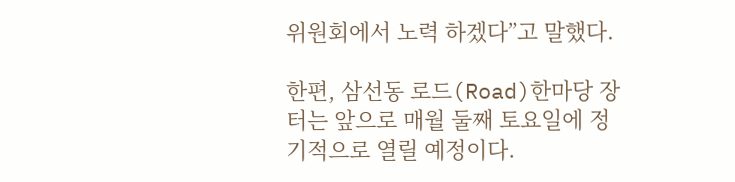위원회에서 노력 하겠다”고 말했다.

한편, 삼선동 로드(Road)한마당 장터는 앞으로 매월 둘째 토요일에 정기적으로 열릴 예정이다.